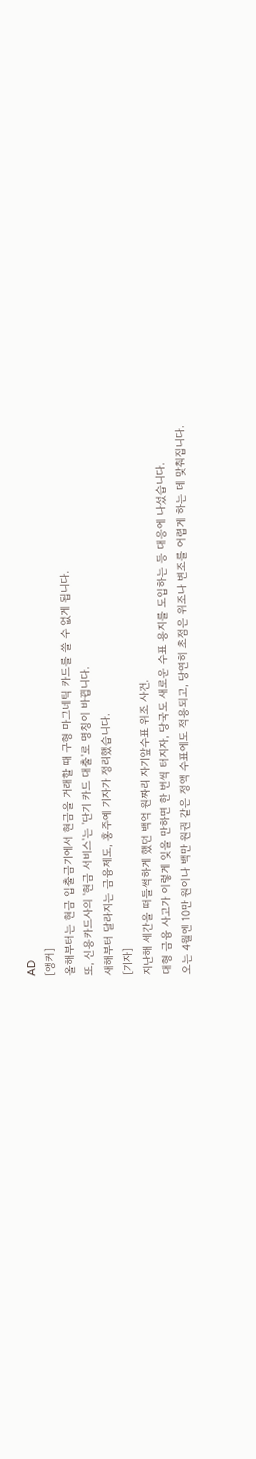AD
[앵커]
올해부터는 현금 입출금기에서 현금을 거래할 때 구형 마그네틱 카드를 쓸 수 없게 됩니다.
또, 신용카드사의 '현금 서비스'는 '단기 카드 대출'로 명칭이 바뀝니다.
새해부터 달라지는 금융제도, 홍주예 기자가 정리했습니다.
[기자]
지난해 세간을 떠들썩하게 했던 백억 원짜리 자기앞수표 위조 사건.
대형 금융 사고가 이렇게 잊을 만하면 한 번씩 터지자, 당국도 새로운 수표 용지를 도입하는 등 대응에 나섰습니다.
오는 4월엔 10만 원이나 백만 원권 같은 정액 수표에도 적용되고, 당연히 초점은 위조나 변조를 어렵게 하는 데 맞춰집니다.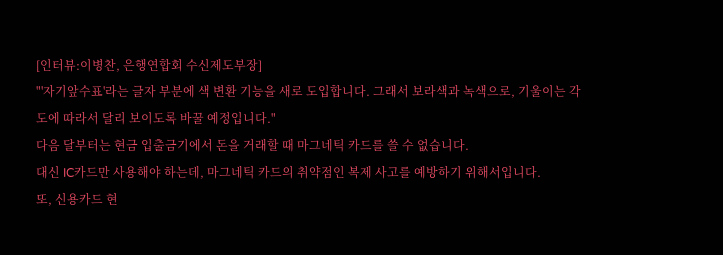[인터뷰:이병찬, 은행연합회 수신제도부장]
"'자기앞수표'라는 글자 부분에 색 변환 기능을 새로 도입합니다. 그래서 보라색과 녹색으로, 기울이는 각도에 따라서 달리 보이도록 바꿀 예정입니다."
다음 달부터는 현금 입출금기에서 돈을 거래할 때 마그네틱 카드를 쓸 수 없습니다.
대신 IC카드만 사용해야 하는데, 마그네틱 카드의 취약점인 복제 사고를 예방하기 위해서입니다.
또, 신용카드 현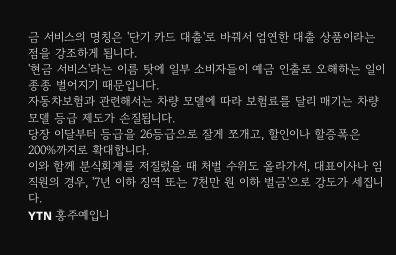금 서비스의 명칭은 '단기 카드 대출'로 바꿔서 엄연한 대출 상품이라는 점을 강조하게 됩니다.
'현금 서비스'라는 이름 탓에 일부 소비자들이 예금 인출로 오해하는 일이 종종 벌어지기 때문입니다.
자동차보험과 관련해서는 차량 모델에 따라 보험료를 달리 매기는 차량 모델 등급 제도가 손질됩니다.
당장 이달부터 등급을 26등급으로 잘게 쪼개고, 할인이나 할증폭은 200%까지로 확대합니다.
이와 함께 분식회계를 저질렀을 때 처벌 수위도 올라가서, 대표이사나 임직원의 경우, '7년 이하 징역 또는 7천만 원 이하 벌금'으로 강도가 세집니다.
YTN 홍주예입니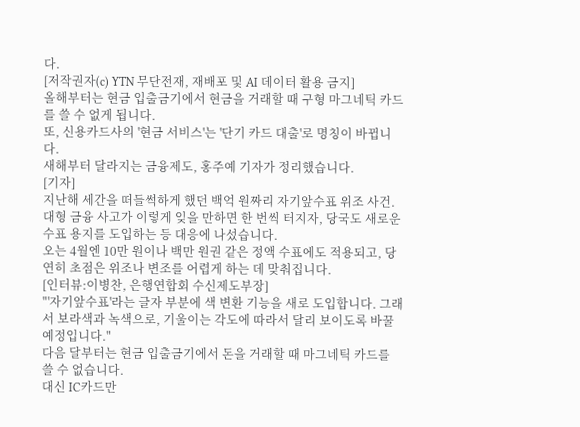다.
[저작권자(c) YTN 무단전재, 재배포 및 AI 데이터 활용 금지]
올해부터는 현금 입출금기에서 현금을 거래할 때 구형 마그네틱 카드를 쓸 수 없게 됩니다.
또, 신용카드사의 '현금 서비스'는 '단기 카드 대출'로 명칭이 바뀝니다.
새해부터 달라지는 금융제도, 홍주예 기자가 정리했습니다.
[기자]
지난해 세간을 떠들썩하게 했던 백억 원짜리 자기앞수표 위조 사건.
대형 금융 사고가 이렇게 잊을 만하면 한 번씩 터지자, 당국도 새로운 수표 용지를 도입하는 등 대응에 나섰습니다.
오는 4월엔 10만 원이나 백만 원권 같은 정액 수표에도 적용되고, 당연히 초점은 위조나 변조를 어렵게 하는 데 맞춰집니다.
[인터뷰:이병찬, 은행연합회 수신제도부장]
"'자기앞수표'라는 글자 부분에 색 변환 기능을 새로 도입합니다. 그래서 보라색과 녹색으로, 기울이는 각도에 따라서 달리 보이도록 바꿀 예정입니다."
다음 달부터는 현금 입출금기에서 돈을 거래할 때 마그네틱 카드를 쓸 수 없습니다.
대신 IC카드만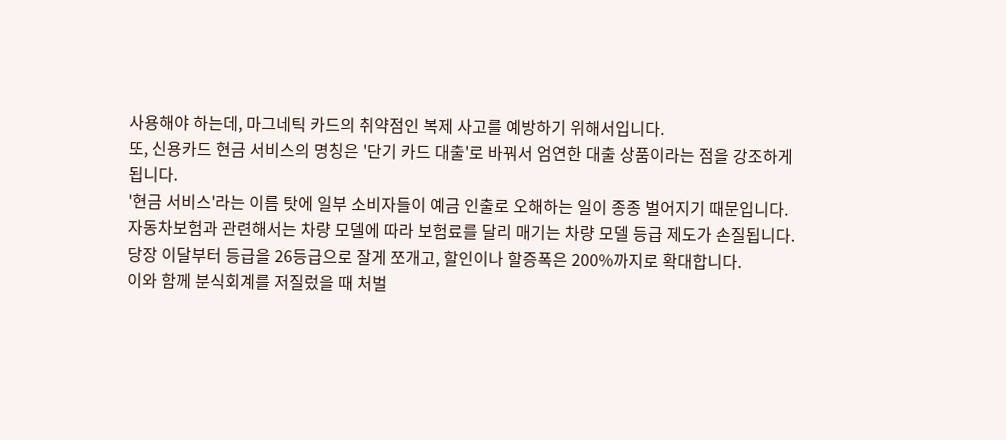사용해야 하는데, 마그네틱 카드의 취약점인 복제 사고를 예방하기 위해서입니다.
또, 신용카드 현금 서비스의 명칭은 '단기 카드 대출'로 바꿔서 엄연한 대출 상품이라는 점을 강조하게 됩니다.
'현금 서비스'라는 이름 탓에 일부 소비자들이 예금 인출로 오해하는 일이 종종 벌어지기 때문입니다.
자동차보험과 관련해서는 차량 모델에 따라 보험료를 달리 매기는 차량 모델 등급 제도가 손질됩니다.
당장 이달부터 등급을 26등급으로 잘게 쪼개고, 할인이나 할증폭은 200%까지로 확대합니다.
이와 함께 분식회계를 저질렀을 때 처벌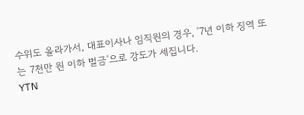수위도 올라가서, 대표이사나 임직원의 경우, '7년 이하 징역 또는 7천만 원 이하 벌금'으로 강도가 세집니다.
YTN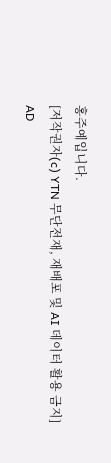홍주예입니다.
[저작권자(c) YTN 무단전재, 재배포 및 AI 데이터 활용 금지]
AD